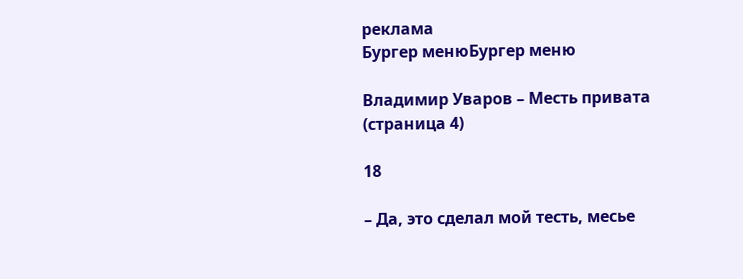реклама
Бургер менюБургер меню

Владимир Уваров – Месть привата (страница 4)

18

– Да, это сделал мой тесть, месье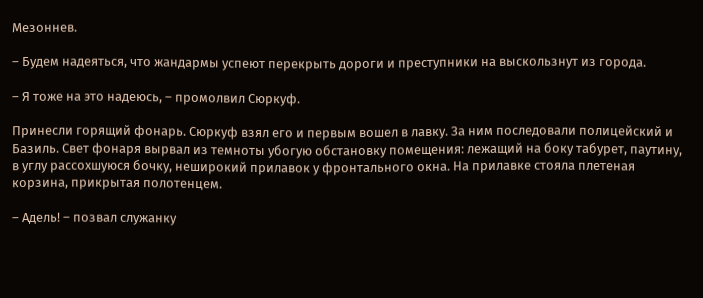Мезоннев.

– Будем надеяться, что жандармы успеют перекрыть дороги и преступники на выскользнут из города.

– Я тоже на это надеюсь, – промолвил Сюркуф.

Принесли горящий фонарь. Сюркуф взял его и первым вошел в лавку. За ним последовали полицейский и Базиль. Свет фонаря вырвал из темноты убогую обстановку помещения: лежащий на боку табурет, паутину, в углу рассохшуюся бочку, неширокий прилавок у фронтального окна. На прилавке стояла плетеная корзина, прикрытая полотенцем.

– Адель! – позвал служанку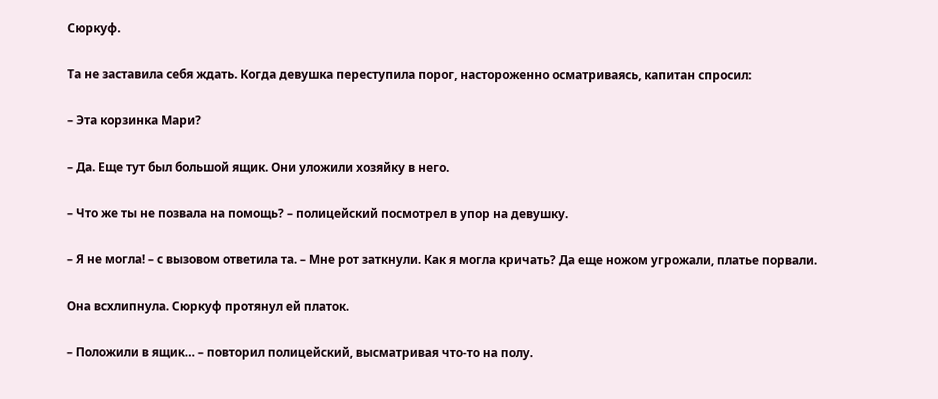Сюркуф.

Та не заставила себя ждать. Когда девушка переступила порог, настороженно осматриваясь, капитан спросил:

– Эта корзинка Мари?

– Да. Еще тут был большой ящик. Они уложили хозяйку в него.

– Что же ты не позвала на помощь? – полицейский посмотрел в упор на девушку.

– Я не могла! – с вызовом ответила та. – Мне рот заткнули. Как я могла кричать? Да еще ножом угрожали, платье порвали.

Она всхлипнула. Сюркуф протянул ей платок.

– Положили в ящик… – повторил полицейский, высматривая что-то на полу.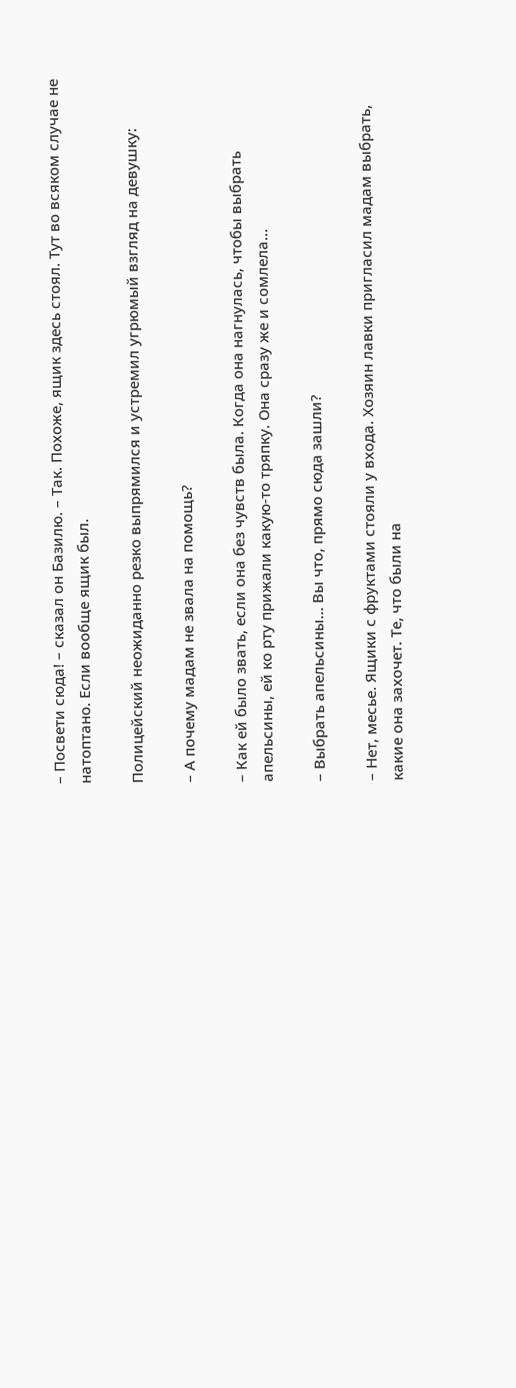– Посвети сюда! – сказал он Базилю. – Так. Похоже, ящик здесь стоял. Тут во всяком случае не натоптано. Если вообще ящик был.

Полицейский неожиданно резко выпрямился и устремил угрюмый взгляд на девушку:

– А почему мадам не звала на помощь?

– Как ей было звать, если она без чувств была. Когда она нагнулась, чтобы выбрать апельсины, ей ко рту прижали какую-то тряпку. Она сразу же и сомлела…

– Выбрать апельсины… Вы что, прямо сюда зашли?

– Нет, месье. Ящики с фруктами стояли у входа. Хозяин лавки пригласил мадам выбрать, какие она захочет. Те, что были на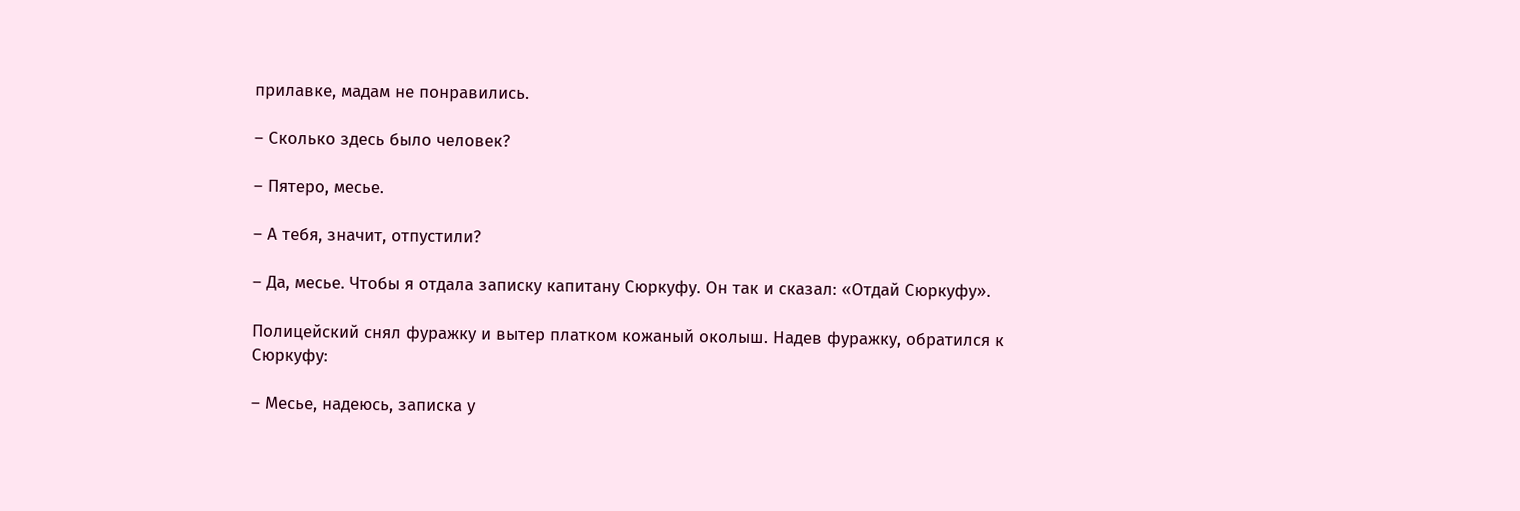прилавке, мадам не понравились.

– Сколько здесь было человек?

– Пятеро, месье.

– А тебя, значит, отпустили?

– Да, месье. Чтобы я отдала записку капитану Сюркуфу. Он так и сказал: «Отдай Сюркуфу».

Полицейский снял фуражку и вытер платком кожаный околыш. Надев фуражку, обратился к Сюркуфу:

– Месье, надеюсь, записка у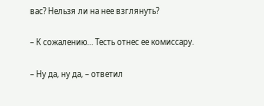вас? Нельзя ли на нее взглянуть?

– К сожалению… Тесть отнес ее комиссару.

– Ну да, ну да, – ответил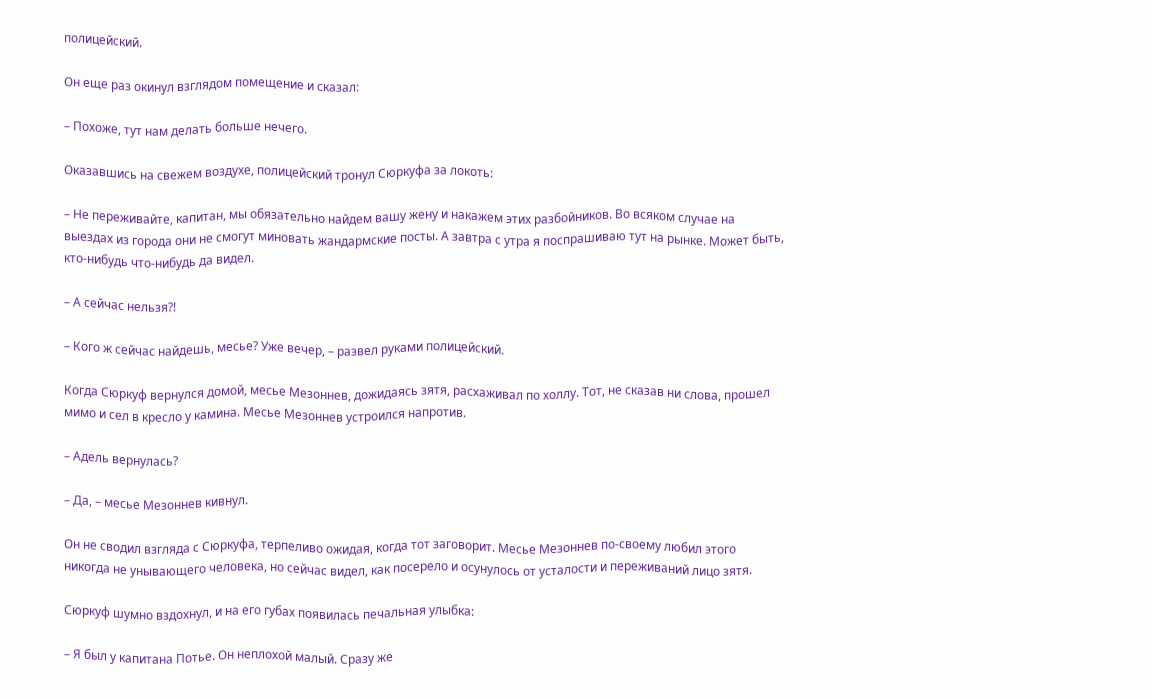полицейский.

Он еще раз окинул взглядом помещение и сказал:

– Похоже, тут нам делать больше нечего.

Оказавшись на свежем воздухе, полицейский тронул Сюркуфа за локоть:

– Не переживайте, капитан, мы обязательно найдем вашу жену и накажем этих разбойников. Во всяком случае на выездах из города они не смогут миновать жандармские посты. А завтра с утра я поспрашиваю тут на рынке. Может быть, кто-нибудь что-нибудь да видел.

– А сейчас нельзя?!

– Кого ж сейчас найдешь, месье? Уже вечер, – развел руками полицейский.

Когда Сюркуф вернулся домой, месье Мезоннев, дожидаясь зятя, расхаживал по холлу. Тот, не сказав ни слова, прошел мимо и сел в кресло у камина. Месье Мезоннев устроился напротив.

– Адель вернулась?

– Да, – месье Мезоннев кивнул.

Он не сводил взгляда с Сюркуфа, терпеливо ожидая, когда тот заговорит. Месье Мезоннев по-своему любил этого никогда не унывающего человека, но сейчас видел, как посерело и осунулось от усталости и переживаний лицо зятя.

Сюркуф шумно вздохнул, и на его губах появилась печальная улыбка:

– Я был у капитана Потье. Он неплохой малый. Сразу же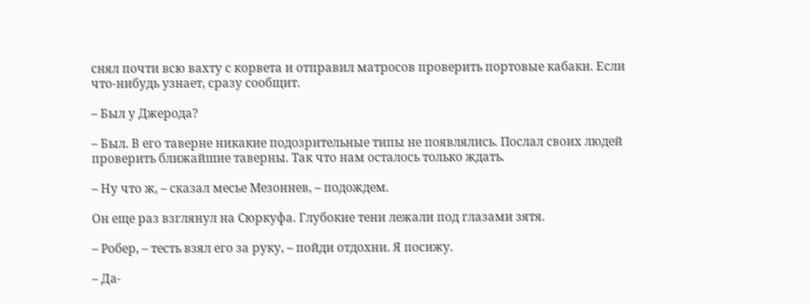снял почти всю вахту с корвета и отправил матросов проверить портовые кабаки. Если что-нибудь узнает, сразу сообщит.

– Был у Джерода?

– Был. В его таверне никакие подозрительные типы не появлялись. Послал своих людей проверить ближайшие таверны. Так что нам осталось только ждать.

– Ну что ж, – сказал месье Мезоннев, – подождем.

Он еще раз взглянул на Сюркуфа. Глубокие тени лежали под глазами зятя.

– Робер, – тесть взял его за руку, – пойди отдохни. Я посижу.

– Да-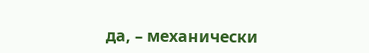да, – механически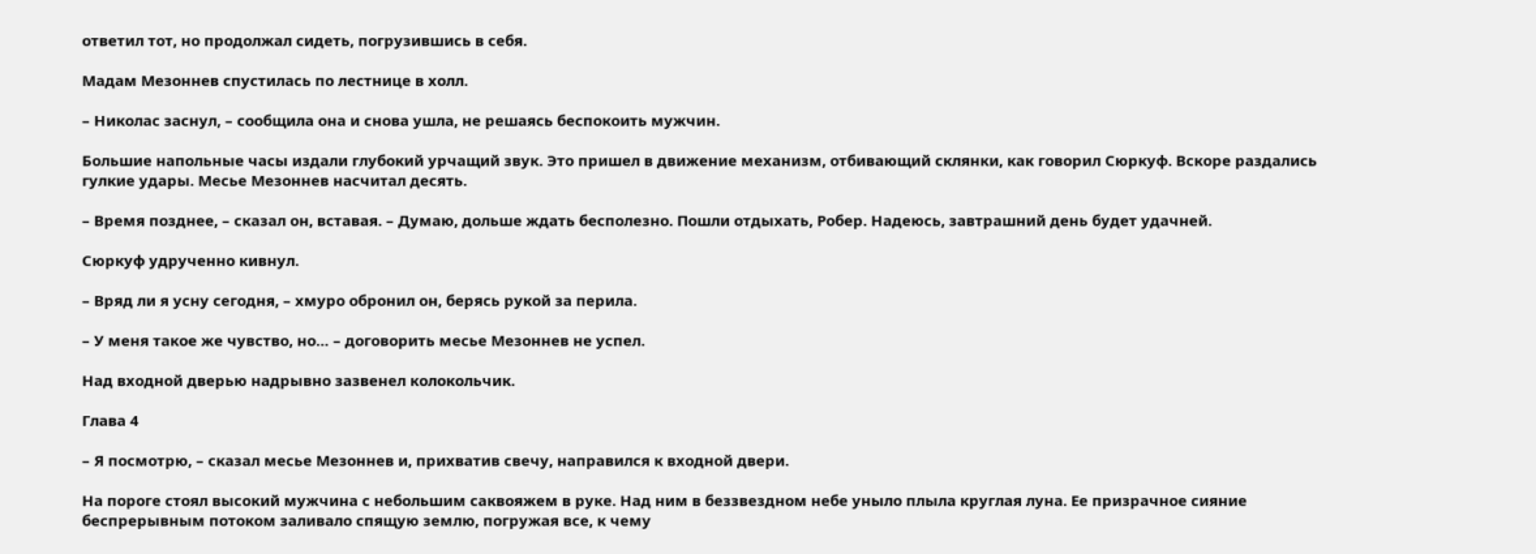ответил тот, но продолжал сидеть, погрузившись в себя.

Мадам Мезоннев спустилась по лестнице в холл.

– Николас заснул, – сообщила она и снова ушла, не решаясь беспокоить мужчин.

Большие напольные часы издали глубокий урчащий звук. Это пришел в движение механизм, отбивающий склянки, как говорил Сюркуф. Вскоре раздались гулкие удары. Месье Мезоннев насчитал десять.

– Время позднее, – сказал он, вставая. – Думаю, дольше ждать бесполезно. Пошли отдыхать, Робер. Надеюсь, завтрашний день будет удачней.

Сюркуф удрученно кивнул.

– Вряд ли я усну сегодня, – хмуро обронил он, берясь рукой за перила.

– У меня такое же чувство, но… – договорить месье Мезоннев не успел.

Над входной дверью надрывно зазвенел колокольчик.

Глава 4

– Я посмотрю, – сказал месье Мезоннев и, прихватив свечу, направился к входной двери.

На пороге стоял высокий мужчина с небольшим саквояжем в руке. Над ним в беззвездном небе уныло плыла круглая луна. Ее призрачное сияние беспрерывным потоком заливало спящую землю, погружая все, к чему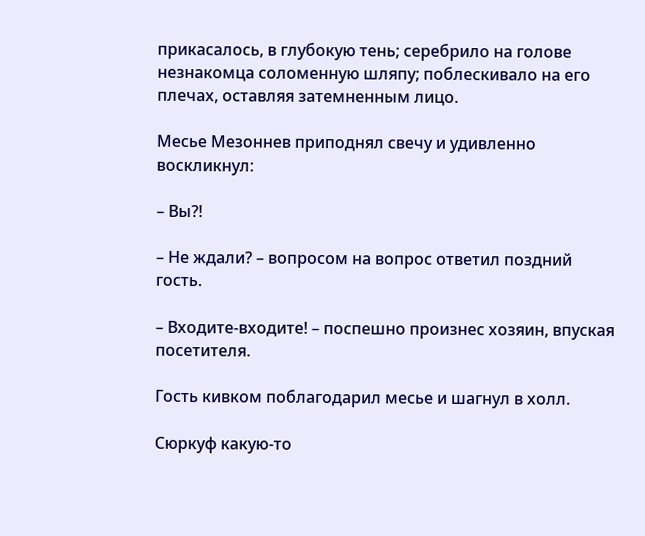прикасалось, в глубокую тень; серебрило на голове незнакомца соломенную шляпу; поблескивало на его плечах, оставляя затемненным лицо.

Месье Мезоннев приподнял свечу и удивленно воскликнул:

– Вы?!

– Не ждали? – вопросом на вопрос ответил поздний гость.

– Входите-входите! – поспешно произнес хозяин, впуская посетителя.

Гость кивком поблагодарил месье и шагнул в холл.

Сюркуф какую-то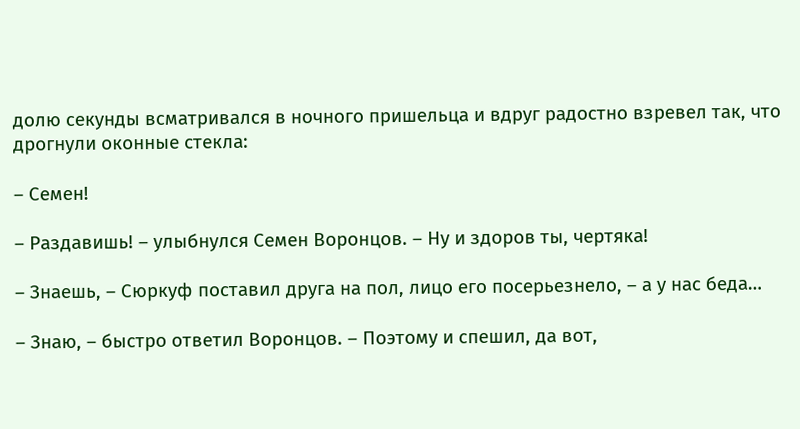долю секунды всматривался в ночного пришельца и вдруг радостно взревел так, что дрогнули оконные стекла:

– Семен!

– Раздавишь! – улыбнулся Семен Воронцов. – Ну и здоров ты, чертяка!

– Знаешь, – Сюркуф поставил друга на пол, лицо его посерьезнело, – а у нас беда…

– Знаю, – быстро ответил Воронцов. – Поэтому и спешил, да вот,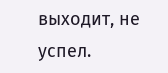выходит, не успел.